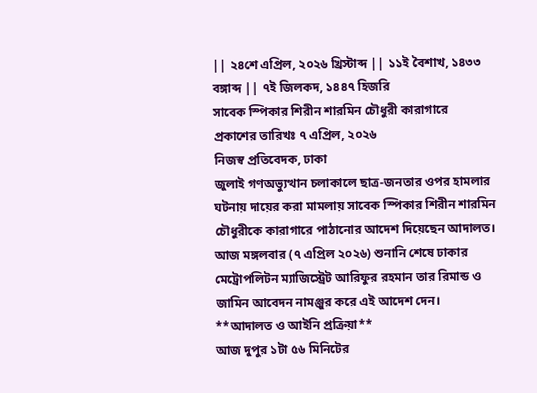|| ২৪শে এপ্রিল, ২০২৬ খ্রিস্টাব্দ || ১১ই বৈশাখ, ১৪৩৩ বঙ্গাব্দ || ৭ই জিলকদ, ১৪৪৭ হিজরি
সাবেক স্পিকার শিরীন শারমিন চৌধুরী কারাগারে
প্রকাশের তারিখঃ ৭ এপ্রিল, ২০২৬
নিজস্ব প্রতিবেদক, ঢাকা
জুলাই গণঅভ্যুত্থান চলাকালে ছাত্র-জনতার ওপর হামলার ঘটনায় দায়ের করা মামলায় সাবেক স্পিকার শিরীন শারমিন চৌধুরীকে কারাগারে পাঠানোর আদেশ দিয়েছেন আদালত। আজ মঙ্গলবার (৭ এপ্রিল ২০২৬) শুনানি শেষে ঢাকার মেট্রোপলিটন ম্যাজিস্ট্রেট আরিফুর রহমান তার রিমান্ড ও জামিন আবেদন নামঞ্জুর করে এই আদেশ দেন।
**আদালত ও আইনি প্রক্রিয়া**
আজ দুপুর ১টা ৫৬ মিনিটের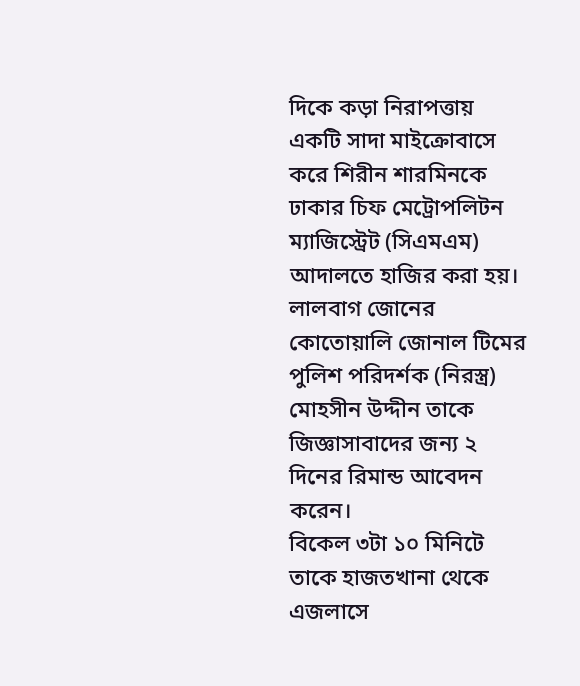দিকে কড়া নিরাপত্তায় একটি সাদা মাইক্রোবাসে করে শিরীন শারমিনকে ঢাকার চিফ মেট্রোপলিটন ম্যাজিস্ট্রেট (সিএমএম) আদালতে হাজির করা হয়। লালবাগ জোনের কোতোয়ালি জোনাল টিমের পুলিশ পরিদর্শক (নিরস্ত্র) মোহসীন উদ্দীন তাকে জিজ্ঞাসাবাদের জন্য ২ দিনের রিমান্ড আবেদন করেন।
বিকেল ৩টা ১০ মিনিটে তাকে হাজতখানা থেকে এজলাসে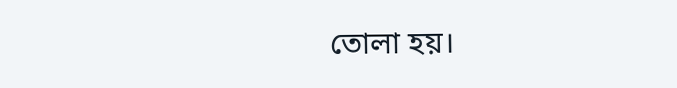তোলা হয়।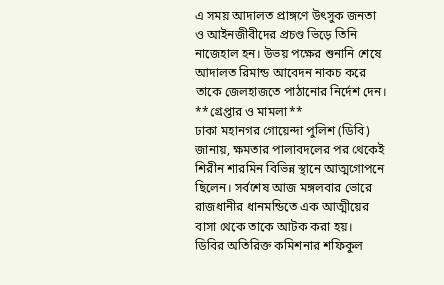এ সময় আদালত প্রাঙ্গণে উৎসুক জনতা ও আইনজীবীদের প্রচণ্ড ভিড়ে তিনি নাজেহাল হন। উভয় পক্ষের শুনানি শেষে আদালত রিমান্ড আবেদন নাকচ করে তাকে জেলহাজতে পাঠানোর নির্দেশ দেন।
**গ্রেপ্তার ও মামলা**
ঢাকা মহানগর গোয়েন্দা পুলিশ (ডিবি) জানায়, ক্ষমতার পালাবদলের পর থেকেই শিরীন শারমিন বিভিন্ন স্থানে আত্মগোপনে ছিলেন। সর্বশেষ আজ মঙ্গলবার ভোরে রাজধানীর ধানমন্ডিতে এক আত্মীয়ের বাসা থেকে তাকে আটক করা হয়।
ডিবির অতিরিক্ত কমিশনার শফিকুল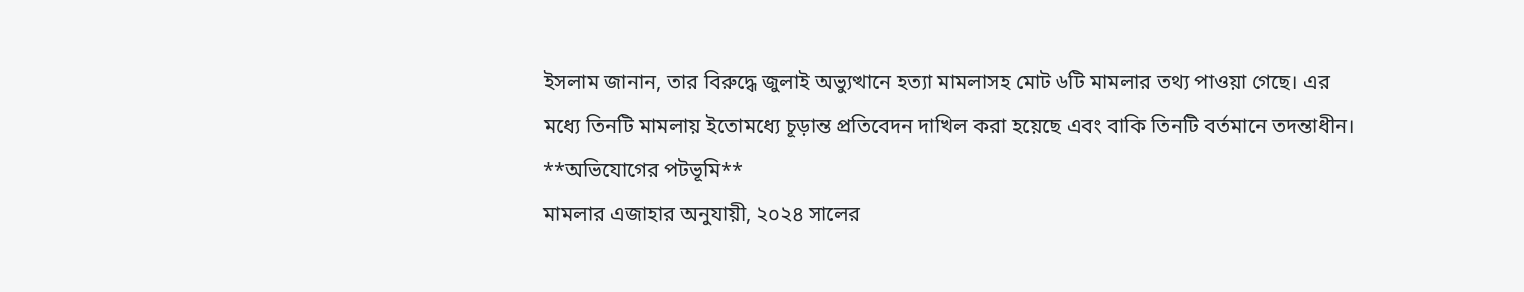ইসলাম জানান, তার বিরুদ্ধে জুলাই অভ্যুত্থানে হত্যা মামলাসহ মোট ৬টি মামলার তথ্য পাওয়া গেছে। এর মধ্যে তিনটি মামলায় ইতোমধ্যে চূড়ান্ত প্রতিবেদন দাখিল করা হয়েছে এবং বাকি তিনটি বর্তমানে তদন্তাধীন।
**অভিযোগের পটভূমি**
মামলার এজাহার অনুযায়ী, ২০২৪ সালের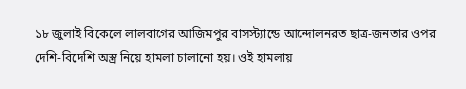১৮ জুলাই বিকেলে লালবাগের আজিমপুর বাসস্ট্যান্ডে আন্দোলনরত ছাত্র-জনতার ওপর দেশি-বিদেশি অস্ত্র নিয়ে হামলা চালানো হয়। ওই হামলায়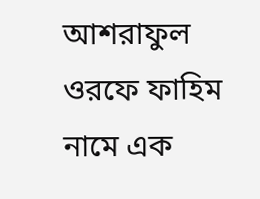আশরাফুল ওরফে ফাহিম নামে এক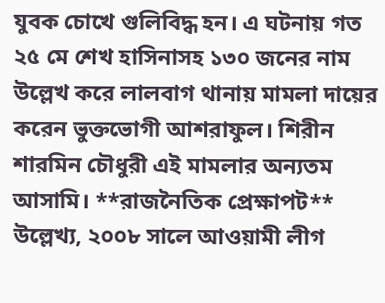যুবক চোখে গুলিবিদ্ধ হন। এ ঘটনায় গত ২৫ মে শেখ হাসিনাসহ ১৩০ জনের নাম উল্লেখ করে লালবাগ থানায় মামলা দায়ের করেন ভুক্তভোগী আশরাফুল। শিরীন শারমিন চৌধুরী এই মামলার অন্যতম আসামি। **রাজনৈতিক প্রেক্ষাপট**
উল্লেখ্য, ২০০৮ সালে আওয়ামী লীগ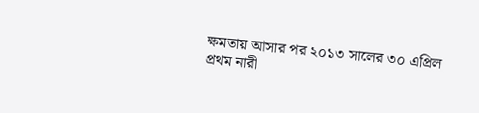ক্ষমতায় আসার পর ২০১৩ সালের ৩০ এপ্রিল প্রথম নারী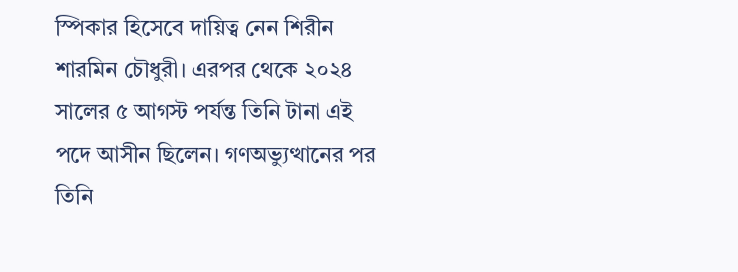স্পিকার হিসেবে দায়িত্ব নেন শিরীন শারমিন চৌধুরী। এরপর থেকে ২০২৪ সালের ৫ আগস্ট পর্যন্ত তিনি টানা এই পদে আসীন ছিলেন। গণঅভ্যুত্থানের পর তিনি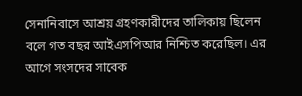সেনানিবাসে আশ্রয় গ্রহণকারীদের তালিকায় ছিলেন বলে গত বছর আইএসপিআর নিশ্চিত করেছিল। এর আগে সংসদের সাবেক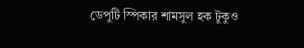ডেপুটি স্পিকার শামসুল হক টুকুও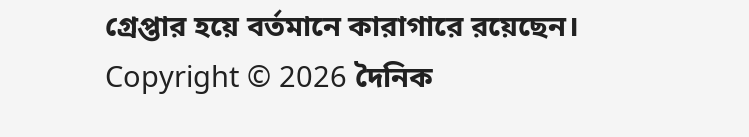গ্রেপ্তার হয়ে বর্তমানে কারাগারে রয়েছেন।
Copyright © 2026 দৈনিক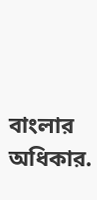বাংলার অধিকার.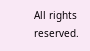All rights reserved.